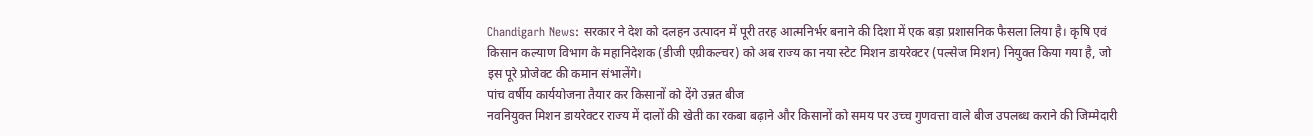Chandigarh News: सरकार ने देश को दलहन उत्पादन में पूरी तरह आत्मनिर्भर बनाने की दिशा में एक बड़ा प्रशासनिक फैसला लिया है। कृषि एवं किसान कल्याण विभाग के महानिदेशक (डीजी एग्रीकल्चर) को अब राज्य का नया स्टेट मिशन डायरेक्टर (पल्सेज मिशन) नियुक्त किया गया है, जो इस पूरे प्रोजेक्ट की कमान संभालेंगे।
पांच वर्षीय कार्ययोजना तैयार कर किसानों को देंगे उन्नत बीज
नवनियुक्त मिशन डायरेक्टर राज्य में दालों की खेती का रकबा बढ़ाने और किसानों को समय पर उच्च गुणवत्ता वाले बीज उपलब्ध कराने की जिम्मेदारी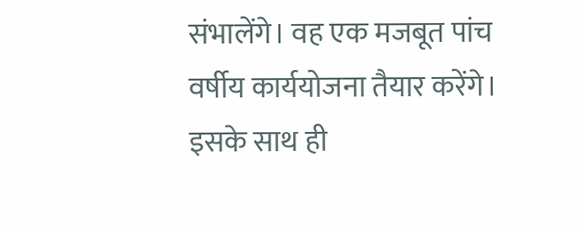संभालेंगे। वह एक मजबूत पांच वर्षीय कार्ययोजना तैयार करेंगे। इसके साथ ही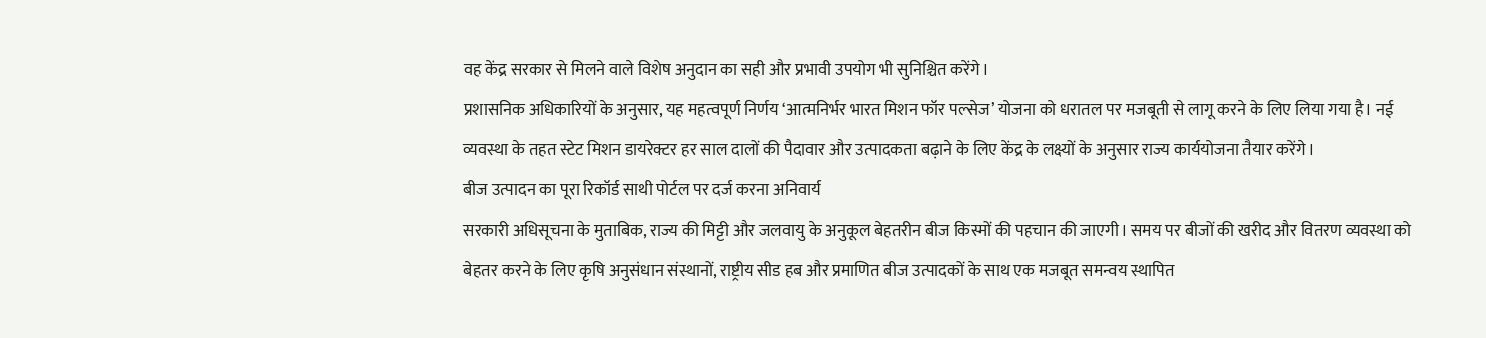वह केंद्र सरकार से मिलने वाले विशेष अनुदान का सही और प्रभावी उपयोग भी सुनिश्चित करेंगे।
प्रशासनिक अधिकारियों के अनुसार, यह महत्वपूर्ण निर्णय ‘आत्मनिर्भर भारत मिशन फॉर पल्सेज’ योजना को धरातल पर मजबूती से लागू करने के लिए लिया गया है। नई व्यवस्था के तहत स्टेट मिशन डायरेक्टर हर साल दालों की पैदावार और उत्पादकता बढ़ाने के लिए केंद्र के लक्ष्यों के अनुसार राज्य कार्ययोजना तैयार करेंगे।
बीज उत्पादन का पूरा रिकॉर्ड साथी पोर्टल पर दर्ज करना अनिवार्य
सरकारी अधिसूचना के मुताबिक, राज्य की मिट्टी और जलवायु के अनुकूल बेहतरीन बीज किस्मों की पहचान की जाएगी। समय पर बीजों की खरीद और वितरण व्यवस्था को बेहतर करने के लिए कृषि अनुसंधान संस्थानों, राष्ट्रीय सीड हब और प्रमाणित बीज उत्पादकों के साथ एक मजबूत समन्वय स्थापित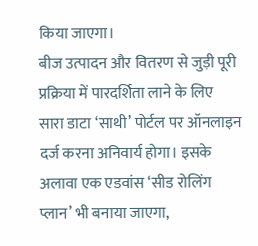किया जाएगा।
बीज उत्पादन और वितरण से जुड़ी पूरी प्रक्रिया में पारदर्शिता लाने के लिए सारा डाटा ‘साथी’ पोर्टल पर ऑनलाइन दर्ज करना अनिवार्य होगा। इसके अलावा एक एडवांस ‘सीड रोलिंग प्लान’ भी बनाया जाएगा,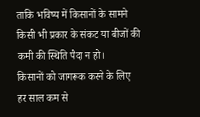ताकि भविष्य में किसानों के सामने किसी भी प्रकार के संकट या बीजों की कमी की स्थिति पैदा न हो।
किसानों को जागरूक करने के लिए हर साल कम से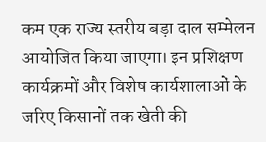कम एक राज्य स्तरीय बड़ा दाल सम्मेलन आयोजित किया जाएगा। इन प्रशिक्षण कार्यक्रमों और विशेष कार्यशालाओं के जरिए किसानों तक खेती की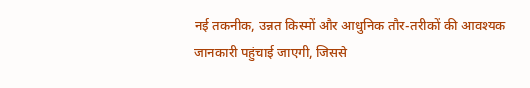नई तकनीक, उन्नत किस्मों और आधुनिक तौर-तरीकों की आवश्यक जानकारी पहुंचाई जाएगी, जिससे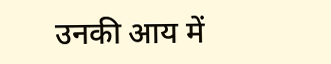उनकी आय में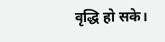वृद्धि हो सके।